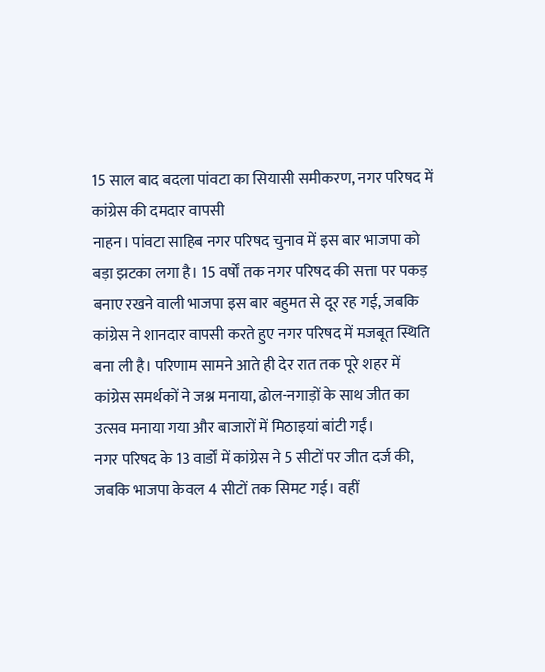15 साल बाद बदला पांवटा का सियासी समीकरण, नगर परिषद में कांग्रेस की दमदार वापसी
नाहन। पांवटा साहिब नगर परिषद चुनाव में इस बार भाजपा को बड़ा झटका लगा है। 15 वर्षों तक नगर परिषद की सत्ता पर पकड़ बनाए रखने वाली भाजपा इस बार बहुमत से दूर रह गई, जबकि कांग्रेस ने शानदार वापसी करते हुए नगर परिषद में मजबूत स्थिति बना ली है। परिणाम सामने आते ही देर रात तक पूरे शहर में कांग्रेस समर्थकों ने जश्न मनाया, ढोल-नगाड़ों के साथ जीत का उत्सव मनाया गया और बाजारों में मिठाइयां बांटी गईं।
नगर परिषद के 13 वार्डों में कांग्रेस ने 5 सीटों पर जीत दर्ज की, जबकि भाजपा केवल 4 सीटों तक सिमट गई। वहीं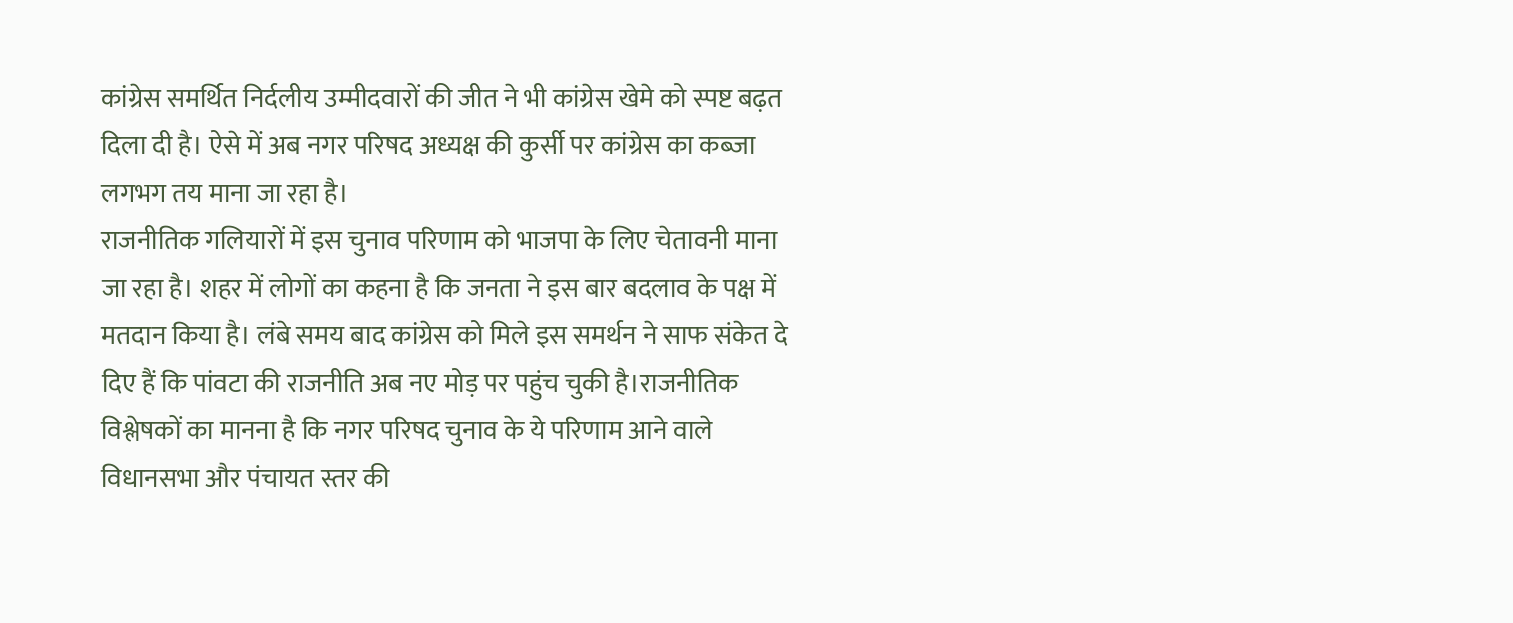कांग्रेस समर्थित निर्दलीय उम्मीदवारों की जीत ने भी कांग्रेस खेमे को स्पष्ट बढ़त दिला दी है। ऐसे में अब नगर परिषद अध्यक्ष की कुर्सी पर कांग्रेस का कब्जा लगभग तय माना जा रहा है।
राजनीतिक गलियारों में इस चुनाव परिणाम को भाजपा के लिए चेतावनी माना जा रहा है। शहर में लोगों का कहना है कि जनता ने इस बार बदलाव के पक्ष में मतदान किया है। लंबे समय बाद कांग्रेस को मिले इस समर्थन ने साफ संकेत दे दिए हैं कि पांवटा की राजनीति अब नए मोड़ पर पहुंच चुकी है।राजनीतिक विश्लेषकों का मानना है कि नगर परिषद चुनाव के ये परिणाम आने वाले विधानसभा और पंचायत स्तर की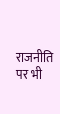राजनीति पर भी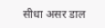सीधा असर डाल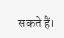सकते हैं।